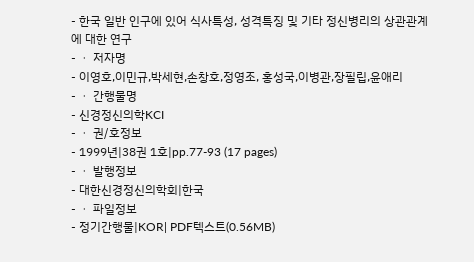- 한국 일반 인구에 있어 식사특성, 성격특징 및 기타 정신병리의 상관관계에 대한 연구
- ㆍ 저자명
- 이영호,이민규,박세현,손창호,정영조, 홍성국,이병관,장필립,윤애리
- ㆍ 간행물명
- 신경정신의학KCI
- ㆍ 권/호정보
- 1999년|38권 1호|pp.77-93 (17 pages)
- ㆍ 발행정보
- 대한신경정신의학회|한국
- ㆍ 파일정보
- 정기간행물|KOR| PDF텍스트(0.56MB)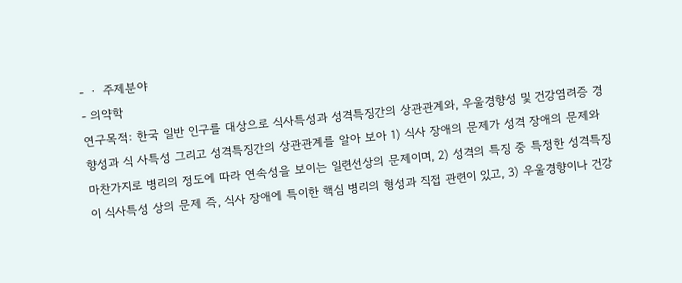- ㆍ 주제분야
- 의약학
연구목적: 한국 일반 인구를 대상으로 식사특성과 성격특징간의 상관관계와, 우울경향성 및 건강염려증 경향성과 식 사특성 그리고 성격특징간의 상관관계를 알아 보아 1) 식사 장애의 문제가 성격 장애의 문제와 마찬가지로 병리의 정도에 따라 연속성을 보이는 일련선상의 문제이며, 2) 성격의 특징 중 특정한 성격특징이 식사특성 상의 문제 즉, 식사 장애에 특이한 핵심 병리의 형성과 직접 관련이 있고, 3) 우울경향이나 건강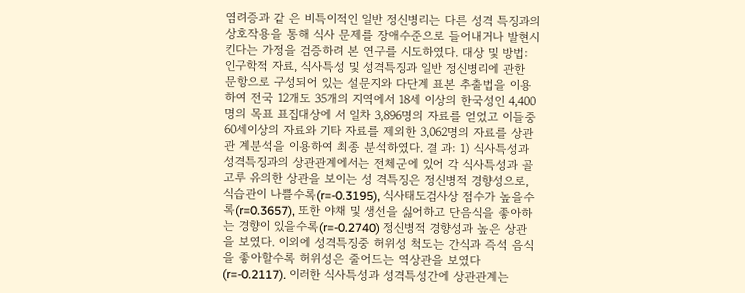염려증과 같 은 비특이적인 일반 정신병리는 다른 성격 특징과의 상호작용을 통해 식사 문제를 장애수준으로 들어내거나 발현시킨다는 가정을 검증하려 본 연구를 시도하였다. 대상 및 방법: 인구학적 자료, 식사특성 및 성격특징과 일반 정신병리에 관한 문항으로 구성되어 있는 설문지와 다단계 표본 추출법을 이용하여 전국 12개도 35개의 지역에서 18세 이상의 한국성인 4,400명의 목표 표집대상에 서 일차 3,896명의 자료를 얻었고 이들중 60세이상의 자료와 기타 자료를 제외한 3,062명의 자료를 상관관 계분석을 이용하여 최종 분석하였다. 결 과: 1) 식사특성과 성격특징과의 상관관계에서는 전체군에 있어 각 식사특성과 골고루 유의한 상관을 보이는 성 격특징은 정신병적 경향성으로, 식습관이 나쁠수록(r=-0.3195), 식사태도검사상 점수가 높을수록(r=0.3657), 또한 야채 및 생선을 싫어하고 단음식을 좋아하는 경향이 있을수록(r=-0.2740) 정신병적 경향성과 높은 상관 을 보였다. 이외에 성격특징중 허위성 척도는 간식과 즉석 음식을 좋아할수록 허위성은 줄어드는 역상관을 보였다(r=-0.2117). 이러한 식사특성과 성격특성간에 상관관계는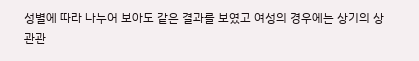성별에 따라 나누어 보아도 같은 결과를 보였고 여성의 경우에는 상기의 상관관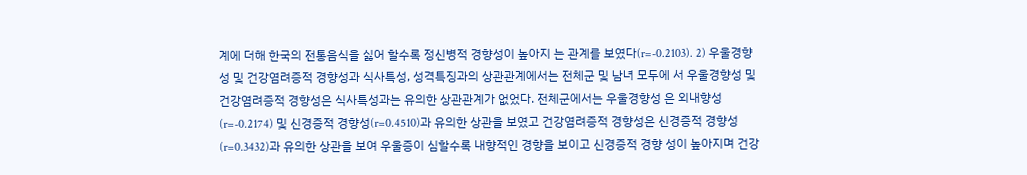계에 더해 한국의 전통음식을 싫어 할수록 정신병적 경향성이 높아지 는 관계를 보였다(r=-0.2103). 2) 우울경향성 및 건강염려증적 경향성과 식사특성, 성격특징과의 상관관계에서는 전체군 및 남녀 모두에 서 우울경향성 및 건강염려증적 경향성은 식사특성과는 유의한 상관관계가 없었다. 전체군에서는 우울경향성 은 외내향성(r=-0.2174) 및 신경증적 경향성(r=0.4510)과 유의한 상관을 보였고 건강염려증적 경향성은 신경증적 경향성(r=0.3432)과 유의한 상관을 보여 우울증이 심할수록 내향적인 경향을 보이고 신경증적 경향 성이 높아지며 건강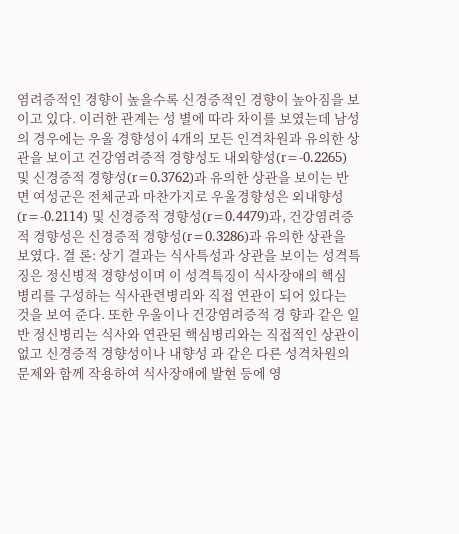염려증적인 경향이 높을수록 신경증적인 경향이 높아짐을 보이고 있다. 이러한 관계는 성 별에 따라 차이를 보였는데 남성의 경우에는 우울 경향성이 4개의 모든 인격차원과 유의한 상관을 보이고 건강염려증적 경향성도 내외향성(r=-0.2265) 및 신경증적 경향성(r=0.3762)과 유의한 상관을 보이는 반 면 여성군은 전체군과 마찬가지로 우울경향성은 외내향성(r=-0.2114) 및 신경증적 경향성(r=0.4479)과, 건강염려증적 경향성은 신경증적 경향성(r=0.3286)과 유의한 상관을 보였다. 결 론: 상기 결과는 식사특성과 상관을 보이는 성격특징은 정신병적 경향성이며 이 성격특징이 식사장애의 핵심 병리를 구성하는 식사관련병리와 직접 연관이 되어 있다는 것을 보여 준다. 또한 우울이나 건강염려증적 경 향과 같은 일반 정신병리는 식사와 연관된 핵심병리와는 직접적인 상관이 없고 신경증적 경향성이나 내향성 과 같은 다른 성격차원의 문제와 함께 작용하여 식사장애에 발현 등에 영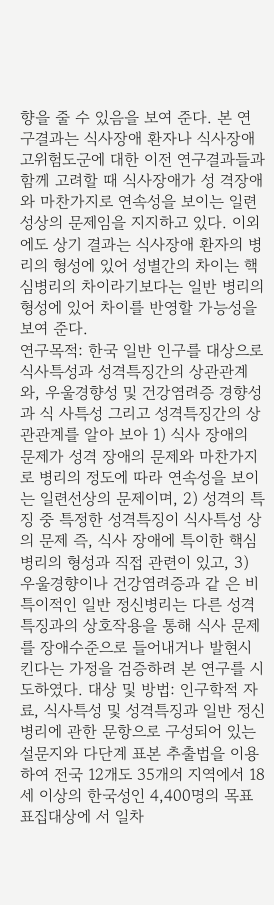향을 줄 수 있음을 보여 준다. 본 연구결과는 식사장애 환자나 식사장애 고위험도군에 대한 이전 연구결과들과 함께 고려할 때 식사장애가 성 격장애와 마찬가지로 연속성을 보이는 일련성상의 문제임을 지지하고 있다. 이외에도 상기 결과는 식사장애 환자의 병리의 형성에 있어 성별간의 차이는 핵심병리의 차이라기보다는 일반 병리의 형성에 있어 차이를 반영할 가능성을 보여 준다.
연구목적: 한국 일반 인구를 대상으로 식사특성과 성격특징간의 상관관계와, 우울경향성 및 건강염려증 경향성과 식 사특성 그리고 성격특징간의 상관관계를 알아 보아 1) 식사 장애의 문제가 성격 장애의 문제와 마찬가지로 병리의 정도에 따라 연속성을 보이는 일련선상의 문제이며, 2) 성격의 특징 중 특정한 성격특징이 식사특성 상의 문제 즉, 식사 장애에 특이한 핵심 병리의 형성과 직접 관련이 있고, 3) 우울경향이나 건강염려증과 같 은 비특이적인 일반 정신병리는 다른 성격 특징과의 상호작용을 통해 식사 문제를 장애수준으로 들어내거나 발현시킨다는 가정을 검증하려 본 연구를 시도하였다. 대상 및 방법: 인구학적 자료, 식사특성 및 성격특징과 일반 정신병리에 관한 문항으로 구성되어 있는 설문지와 다단계 표본 추출법을 이용하여 전국 12개도 35개의 지역에서 18세 이상의 한국성인 4,400명의 목표 표집대상에 서 일차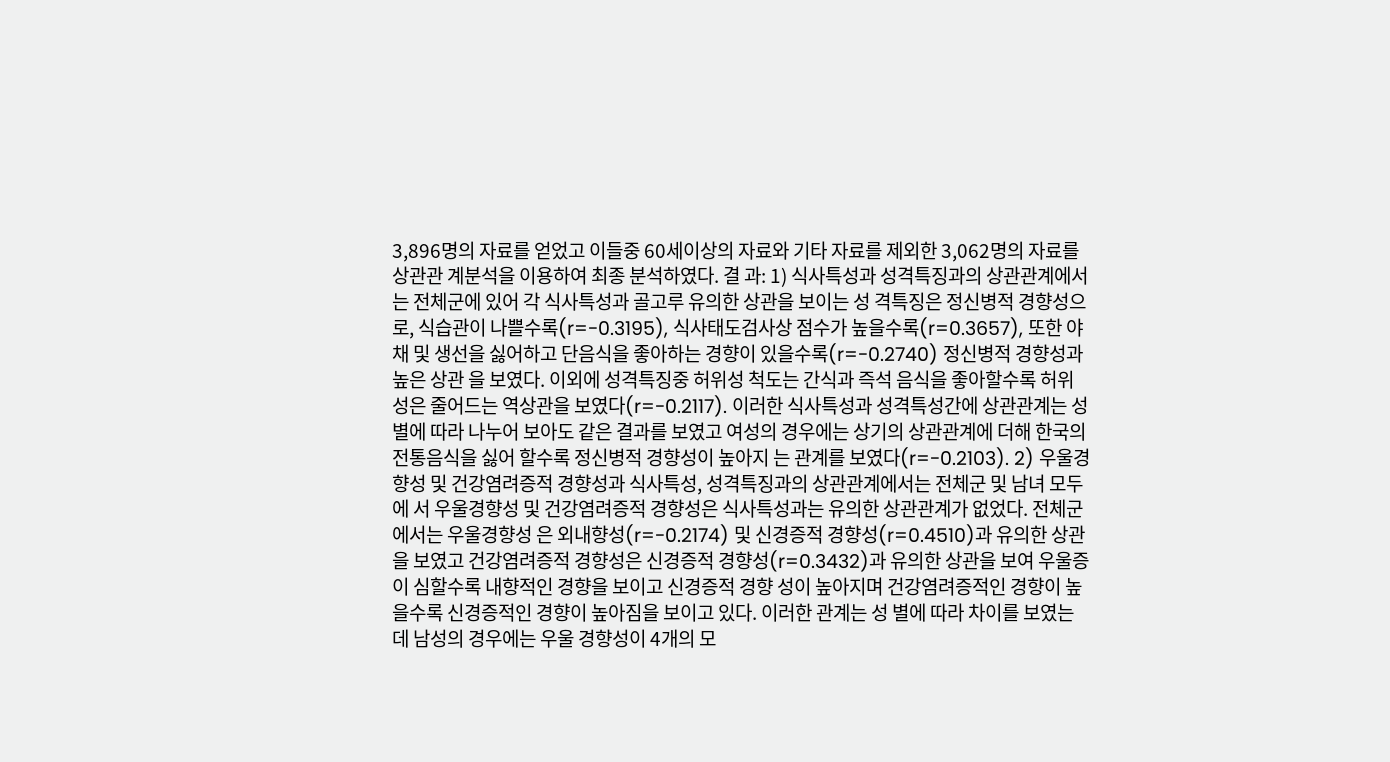3,896명의 자료를 얻었고 이들중 60세이상의 자료와 기타 자료를 제외한 3,062명의 자료를 상관관 계분석을 이용하여 최종 분석하였다. 결 과: 1) 식사특성과 성격특징과의 상관관계에서는 전체군에 있어 각 식사특성과 골고루 유의한 상관을 보이는 성 격특징은 정신병적 경향성으로, 식습관이 나쁠수록(r=-0.3195), 식사태도검사상 점수가 높을수록(r=0.3657), 또한 야채 및 생선을 싫어하고 단음식을 좋아하는 경향이 있을수록(r=-0.2740) 정신병적 경향성과 높은 상관 을 보였다. 이외에 성격특징중 허위성 척도는 간식과 즉석 음식을 좋아할수록 허위성은 줄어드는 역상관을 보였다(r=-0.2117). 이러한 식사특성과 성격특성간에 상관관계는 성별에 따라 나누어 보아도 같은 결과를 보였고 여성의 경우에는 상기의 상관관계에 더해 한국의 전통음식을 싫어 할수록 정신병적 경향성이 높아지 는 관계를 보였다(r=-0.2103). 2) 우울경향성 및 건강염려증적 경향성과 식사특성, 성격특징과의 상관관계에서는 전체군 및 남녀 모두에 서 우울경향성 및 건강염려증적 경향성은 식사특성과는 유의한 상관관계가 없었다. 전체군에서는 우울경향성 은 외내향성(r=-0.2174) 및 신경증적 경향성(r=0.4510)과 유의한 상관을 보였고 건강염려증적 경향성은 신경증적 경향성(r=0.3432)과 유의한 상관을 보여 우울증이 심할수록 내향적인 경향을 보이고 신경증적 경향 성이 높아지며 건강염려증적인 경향이 높을수록 신경증적인 경향이 높아짐을 보이고 있다. 이러한 관계는 성 별에 따라 차이를 보였는데 남성의 경우에는 우울 경향성이 4개의 모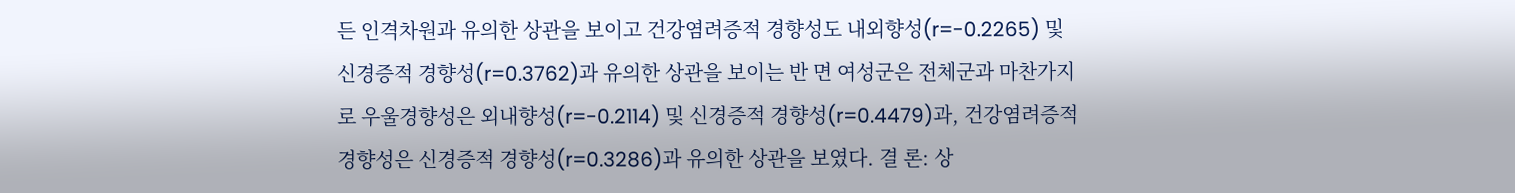든 인격차원과 유의한 상관을 보이고 건강염려증적 경향성도 내외향성(r=-0.2265) 및 신경증적 경향성(r=0.3762)과 유의한 상관을 보이는 반 면 여성군은 전체군과 마찬가지로 우울경향성은 외내향성(r=-0.2114) 및 신경증적 경향성(r=0.4479)과, 건강염려증적 경향성은 신경증적 경향성(r=0.3286)과 유의한 상관을 보였다. 결 론: 상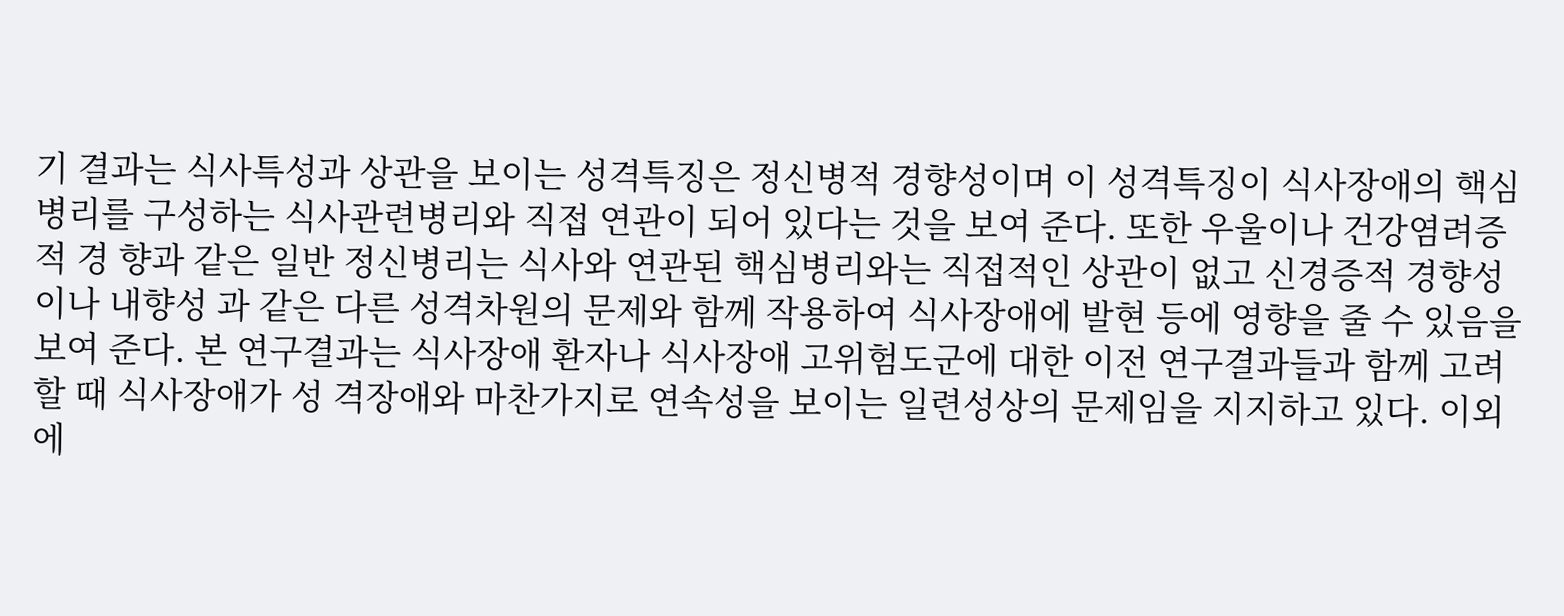기 결과는 식사특성과 상관을 보이는 성격특징은 정신병적 경향성이며 이 성격특징이 식사장애의 핵심 병리를 구성하는 식사관련병리와 직접 연관이 되어 있다는 것을 보여 준다. 또한 우울이나 건강염려증적 경 향과 같은 일반 정신병리는 식사와 연관된 핵심병리와는 직접적인 상관이 없고 신경증적 경향성이나 내향성 과 같은 다른 성격차원의 문제와 함께 작용하여 식사장애에 발현 등에 영향을 줄 수 있음을 보여 준다. 본 연구결과는 식사장애 환자나 식사장애 고위험도군에 대한 이전 연구결과들과 함께 고려할 때 식사장애가 성 격장애와 마찬가지로 연속성을 보이는 일련성상의 문제임을 지지하고 있다. 이외에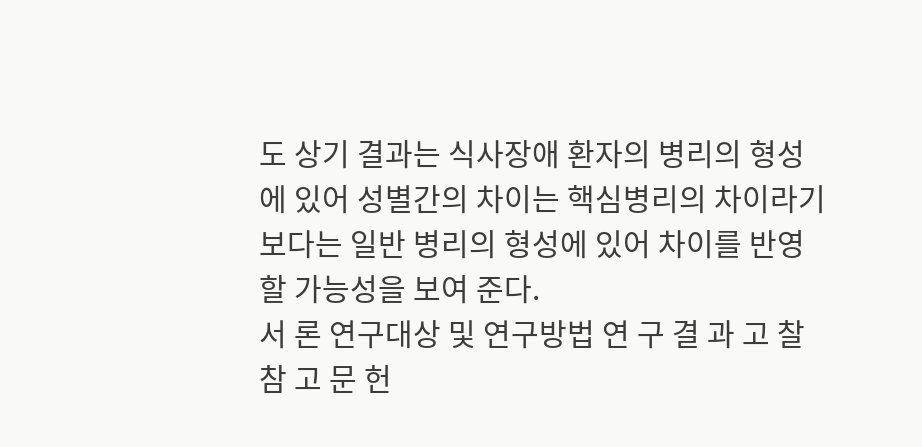도 상기 결과는 식사장애 환자의 병리의 형성에 있어 성별간의 차이는 핵심병리의 차이라기보다는 일반 병리의 형성에 있어 차이를 반영할 가능성을 보여 준다.
서 론 연구대상 및 연구방법 연 구 결 과 고 찰 참 고 문 헌